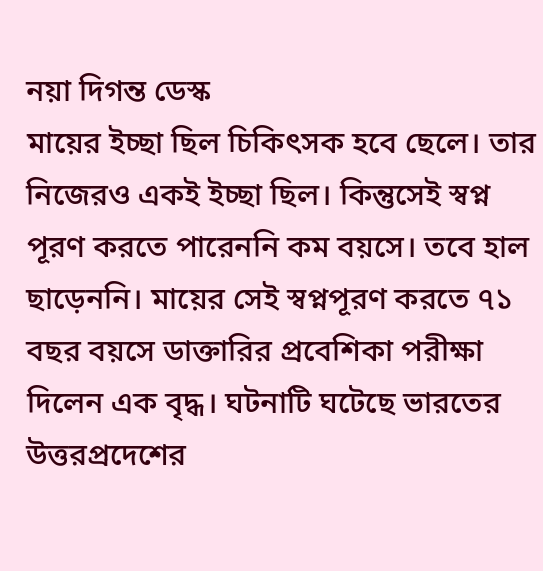নয়া দিগন্ত ডেস্ক
মায়ের ইচ্ছা ছিল চিকিৎসক হবে ছেলে। তার নিজেরও একই ইচ্ছা ছিল। কিন্তুসেই স্বপ্ন পূরণ করতে পারেননি কম বয়সে। তবে হাল ছাড়েননি। মায়ের সেই স্বপ্নপূরণ করতে ৭১ বছর বয়সে ডাক্তারির প্রবেশিকা পরীক্ষা দিলেন এক বৃদ্ধ। ঘটনাটি ঘটেছে ভারতের উত্তরপ্রদেশের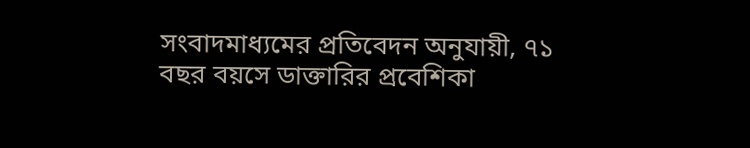সংবাদমাধ্যমের প্রতিবেদন অনুযায়ী, ৭১ বছর বয়সে ডাক্তারির প্রবেশিকা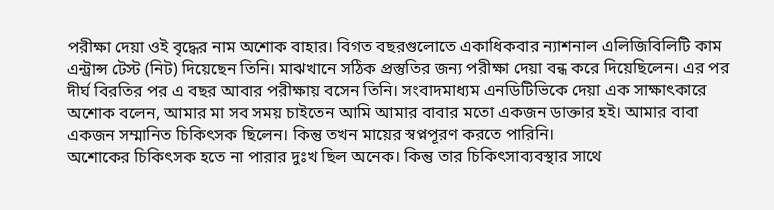পরীক্ষা দেয়া ওই বৃদ্ধের নাম অশোক বাহার। বিগত বছরগুলোতে একাধিকবার ন্যাশনাল এলিজিবিলিটি কাম এন্ট্রান্স টেস্ট (নিট) দিয়েছেন তিনি। মাঝখানে সঠিক প্রস্তুতির জন্য পরীক্ষা দেয়া বন্ধ করে দিয়েছিলেন। এর পর দীর্ঘ বিরতির পর এ বছর আবার পরীক্ষায় বসেন তিনি। সংবাদমাধ্যম এনডিটিভিকে দেয়া এক সাক্ষাৎকারে অশোক বলেন, আমার মা সব সময় চাইতেন আমি আমার বাবার মতো একজন ডাক্তার হই। আমার বাবা একজন সম্মানিত চিকিৎসক ছিলেন। কিন্তু তখন মায়ের স্বপ্নপূরণ করতে পারিনি।
অশোকের চিকিৎসক হতে না পারার দুঃখ ছিল অনেক। কিন্তু তার চিকিৎসাব্যবস্থার সাথে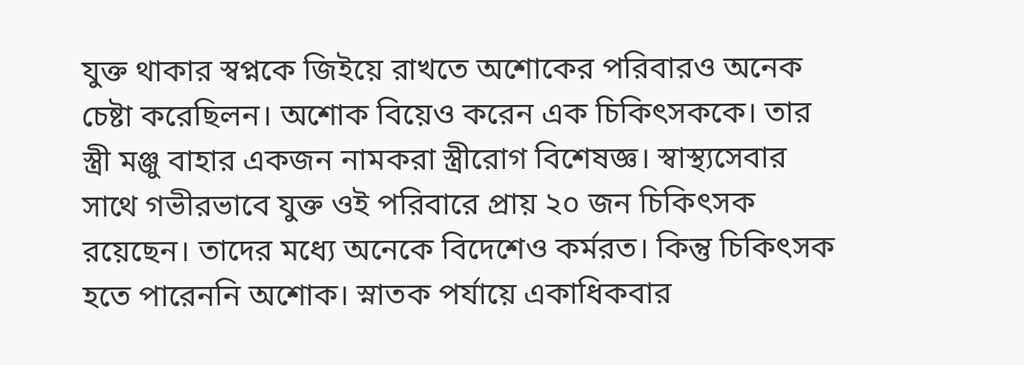যুক্ত থাকার স্বপ্নকে জিইয়ে রাখতে অশোকের পরিবারও অনেক চেষ্টা করেছিলন। অশোক বিয়েও করেন এক চিকিৎসককে। তার স্ত্রী মঞ্জু বাহার একজন নামকরা স্ত্রীরোগ বিশেষজ্ঞ। স্বাস্থ্যসেবার সাথে গভীরভাবে যুক্ত ওই পরিবারে প্রায় ২০ জন চিকিৎসক রয়েছেন। তাদের মধ্যে অনেকে বিদেশেও কর্মরত। কিন্তু চিকিৎসক হতে পারেননি অশোক। স্নাতক পর্যায়ে একাধিকবার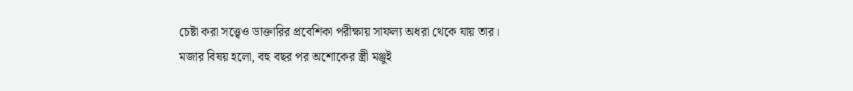চেষ্টা করা সত্ত্বেও ডাক্তারির প্রবেশিকা পরীক্ষায় সাফল্য অধরা থেকে যায় তার।
মজার বিষয় হলো, বহু বছর পর অশোকের স্ত্রী মঞ্জুই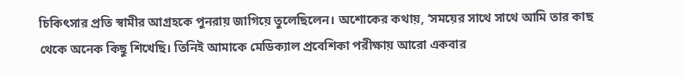চিকিৎসার প্রতি স্বামীর আগ্রহকে পুনরায় জাগিয়ে তুলেছিলেন। অশোকের কথায়, ‘সময়ের সাথে সাথে আমি তার কাছ থেকে অনেক কিছু শিখেছি। তিনিই আমাকে মেডিক্যাল প্রবেশিকা পরীক্ষায় আরো একবার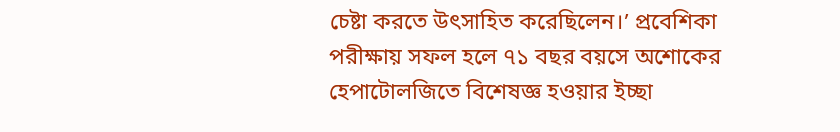চেষ্টা করতে উৎসাহিত করেছিলেন।’ প্রবেশিকা পরীক্ষায় সফল হলে ৭১ বছর বয়সে অশোকের হেপাটোলজিতে বিশেষজ্ঞ হওয়ার ইচ্ছা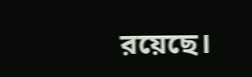রয়েছে।